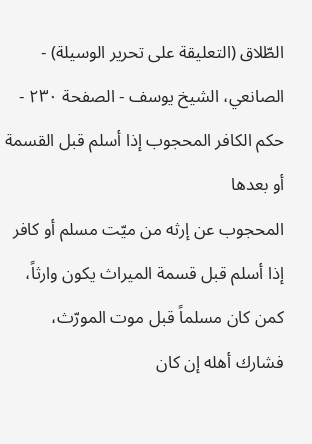الطّلاق (التعليقة على تحرير الوسيلة) - الصانعي، الشيخ يوسف - الصفحة ٢٣٠ - حكم الكافر المحجوب إذا أسلم قبل القسمة أو بعدها
المحجوب عن إرثه من ميّت مسلم أو كافر إذا أسلم قبل قسمة الميراث يكون وارثاً، كمن كان مسلماً قبل موت المورّث، فشارك أهله إن كان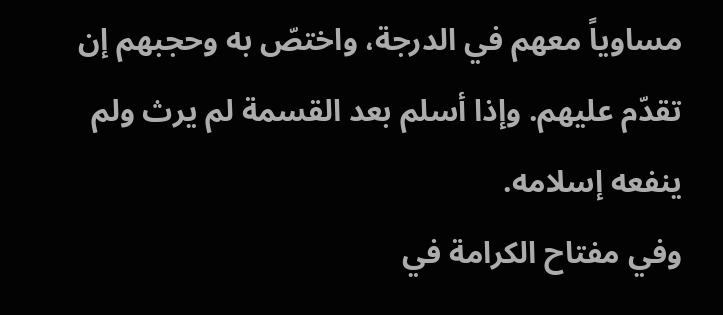مساوياً معهم في الدرجة، واختصّ به وحجبهم إن تقدّم عليهم. وإذا أسلم بعد القسمة لم يرث ولم ينفعه إسلامه.
وفي مفتاح الكرامة في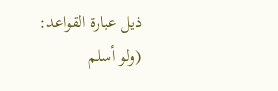ذيل عبارة القواعد:
(ولو أسلم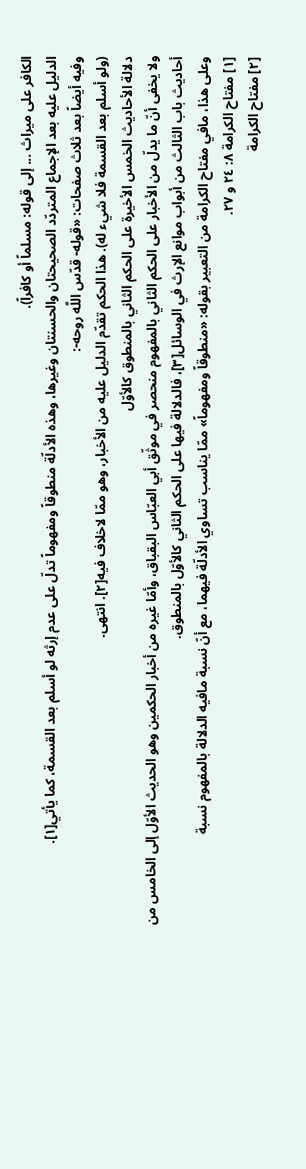الكافر على ميراث ... إلى قوله: مسلماً أو كافراً).
الدليل عليه بعد الإجماع المتردّد الصحيحتان والحسنتان وغيرها، وهذه الأدلّة منطوقاً ومفهوماً تدلّ على عدم إرثه لو أسلم بعد القسمة، كما يأتي[١].
وفيه أيضاً بعد ثلاث صفحات: «قوله- قدّس اللَّه روحه-:
(ولو أسلم بعد القسمة فلا شيء له). هذا الحكم تقدّم الدليل عليه من الأخبار، وهو ممّا لاخلاف فيه[٢]. انتهى.
دلالة الأحاديث الخمس الأخيرة على الحكم الثاني بالمنطوق كالأوّل
ولا يخفى أنّ ما يدلّ من الأخبار على الحكم الثاني بالمفهوم منحصر في موثّق أبي العبّاس البقباق، وأمّا غيره من أخبار الحكمين وهو الحديث الأوّل إلى الخامس من أحاديث باب الثالث من أبواب موانع الإرث في الوسائل[٣]، فالدلالة فيها على الحكم الثاني كالأوّل بالمنطوق.
وعلى هذا، مافي مفتاح الكرامة من التعبير بقوله: «منطوقاً ومفهوماً» ممّا يناسب تساوي الأدلّة فيهما، مع أنّ نسبة مافيه الدلالة بالمفهوم نسبة
[١] مفتاح الكرامة ٨: ٢٤ و ٢٧.
[٢] مفتاح الكرامة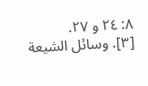٨: ٢٤ و ٢٧.
[٣]. وسائل الشيعة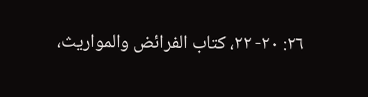٢٦: ٢٠- ٢٢، كتاب الفرائض والمواريث،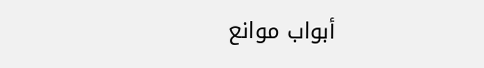أبواب موانع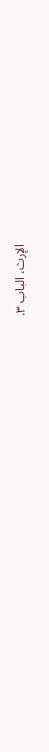الإرث، الباب ٣.